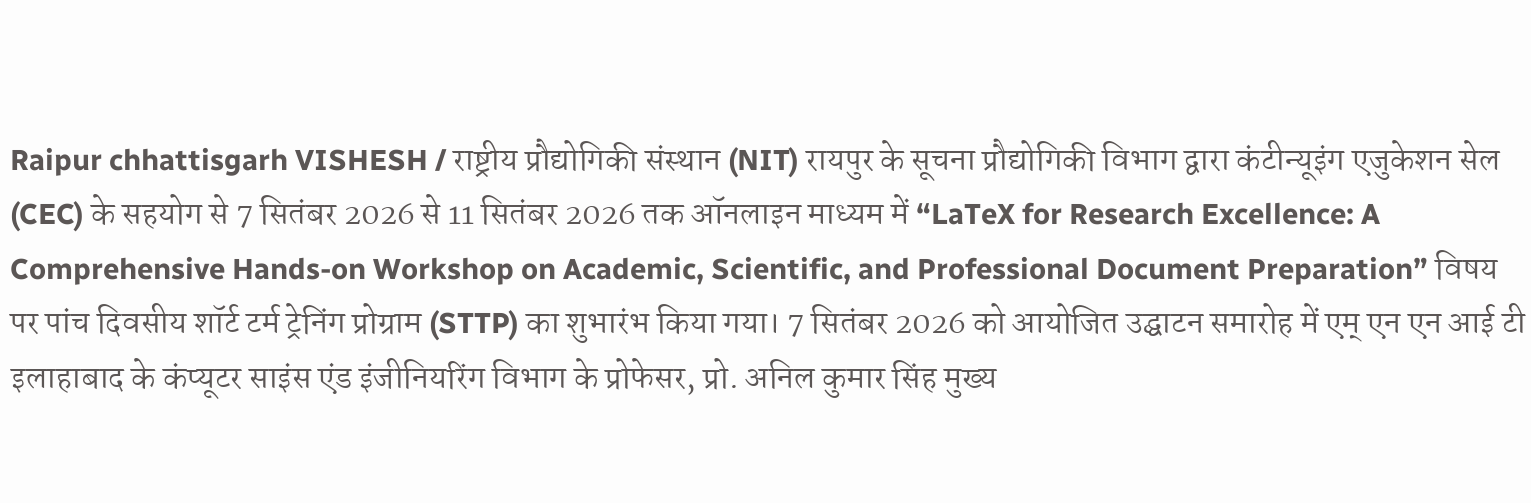Raipur chhattisgarh VISHESH / राष्ट्रीय प्रौद्योगिकी संस्थान (NIT) रायपुर के सूचना प्रौद्योगिकी विभाग द्वारा कंटीन्यूइंग एजुकेशन सेल (CEC) के सहयोग से 7 सितंबर 2026 से 11 सितंबर 2026 तक ऑनलाइन माध्यम में “LaTeX for Research Excellence: A Comprehensive Hands-on Workshop on Academic, Scientific, and Professional Document Preparation” विषय पर पांच दिवसीय शॉर्ट टर्म ट्रेनिंग प्रोग्राम (STTP) का शुभारंभ किया गया। 7 सितंबर 2026 को आयोजित उद्घाटन समारोह में एम् एन एन आई टी इलाहाबाद के कंप्यूटर साइंस एंड इंजीनियरिंग विभाग के प्रोफेसर, प्रो. अनिल कुमार सिंह मुख्य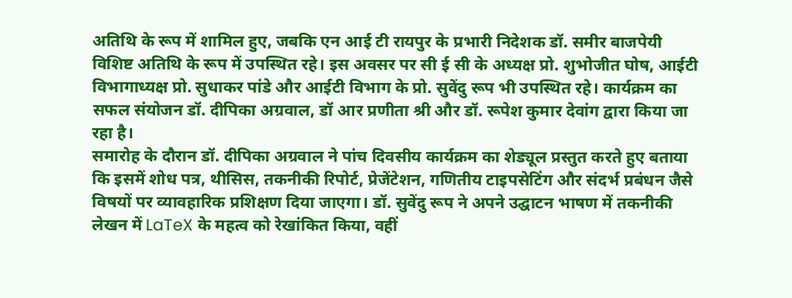अतिथि के रूप में शामिल हुए, जबकि एन आई टी रायपुर के प्रभारी निदेशक डॉ. समीर बाजपेयी विशिष्ट अतिथि के रूप में उपस्थित रहे। इस अवसर पर सी ई सी के अध्यक्ष प्रो. शुभोजीत घोष, आईटी विभागाध्यक्ष प्रो. सुधाकर पांडे और आईटी विभाग के प्रो. सुवेंदु रूप भी उपस्थित रहे। कार्यक्रम का सफल संयोजन डॉ. दीपिका अग्रवाल, डॉ आर प्रणीता श्री और डॉ. रूपेश कुमार देवांग द्वारा किया जा रहा है।
समारोह के दौरान डॉ. दीपिका अग्रवाल ने पांच दिवसीय कार्यक्रम का शेड्यूल प्रस्तुत करते हुए बताया कि इसमें शोध पत्र, थीसिस, तकनीकी रिपोर्ट, प्रेजेंटेशन, गणितीय टाइपसेटिंग और संदर्भ प्रबंधन जैसे विषयों पर व्यावहारिक प्रशिक्षण दिया जाएगा। डॉ. सुवेंदु रूप ने अपने उद्घाटन भाषण में तकनीकी लेखन में LaTeX के महत्व को रेखांकित किया, वहीं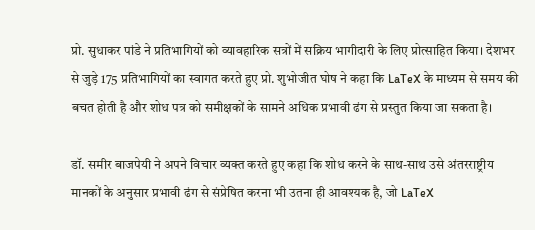प्रो. सुधाकर पांडे ने प्रतिभागियों को व्यावहारिक सत्रों में सक्रिय भागीदारी के लिए प्रोत्साहित किया। देशभर से जुड़े 175 प्रतिभागियों का स्वागत करते हुए प्रो. शुभोजीत घोष ने कहा कि LaTeX के माध्यम से समय की बचत होती है और शोध पत्र को समीक्षकों के सामने अधिक प्रभावी ढंग से प्रस्तुत किया जा सकता है।

डॉ. समीर बाजपेयी ने अपने विचार व्यक्त करते हुए कहा कि शोध करने के साथ-साथ उसे अंतरराष्ट्रीय मानकों के अनुसार प्रभावी ढंग से संप्रेषित करना भी उतना ही आवश्यक है, जो LaTeX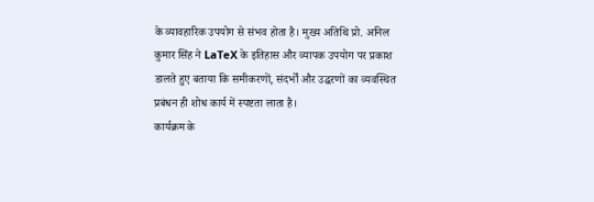के व्यावहारिक उपयोग से संभव होता है। मुख्य अतिथि प्रो. अनिल कुमार सिंह ने LaTeX के इतिहास और व्यापक उपयोग पर प्रकाश डालते हुए बताया कि समीकरणों, संदर्भों और उद्धरणों का व्यवस्थित प्रबंधन ही शोध कार्य में स्पष्टता लाता है।
कार्यक्रम के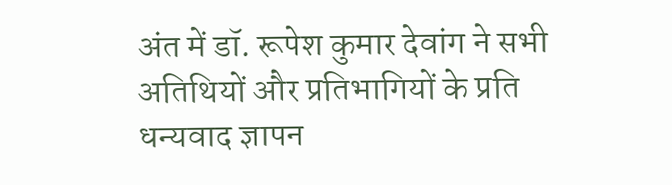अंत में डॉ. रूपेश कुमार देवांग ने सभी अतिथियों और प्रतिभागियों के प्रति धन्यवाद ज्ञापन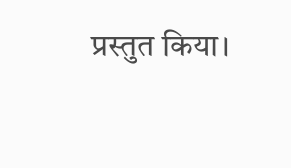प्रस्तुत किया।